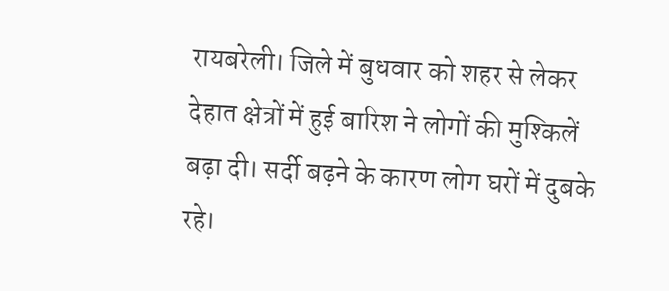रायबरेली। जिले में बुधवार को शहर से लेकर देहात क्षेत्रों में हुई बारिश ने लोगों की मुश्किलें बढ़ा दी। सर्दी बढ़ने के कारण लोग घरों में दुबके रहे।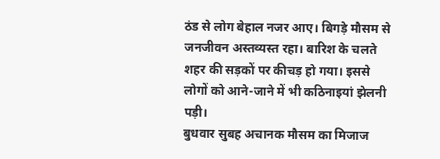ठंड से लोग बेहाल नजर आए। बिगड़े मौसम से जनजीवन अस्तव्यस्त रहा। बारिश के चलते शहर की सड़कों पर कीचड़ हो गया। इससे लोगों को आने-जाने में भी कठिनाइयां झेलनी पड़ी।
बुधवार सुबह अचानक मौसम का मिजाज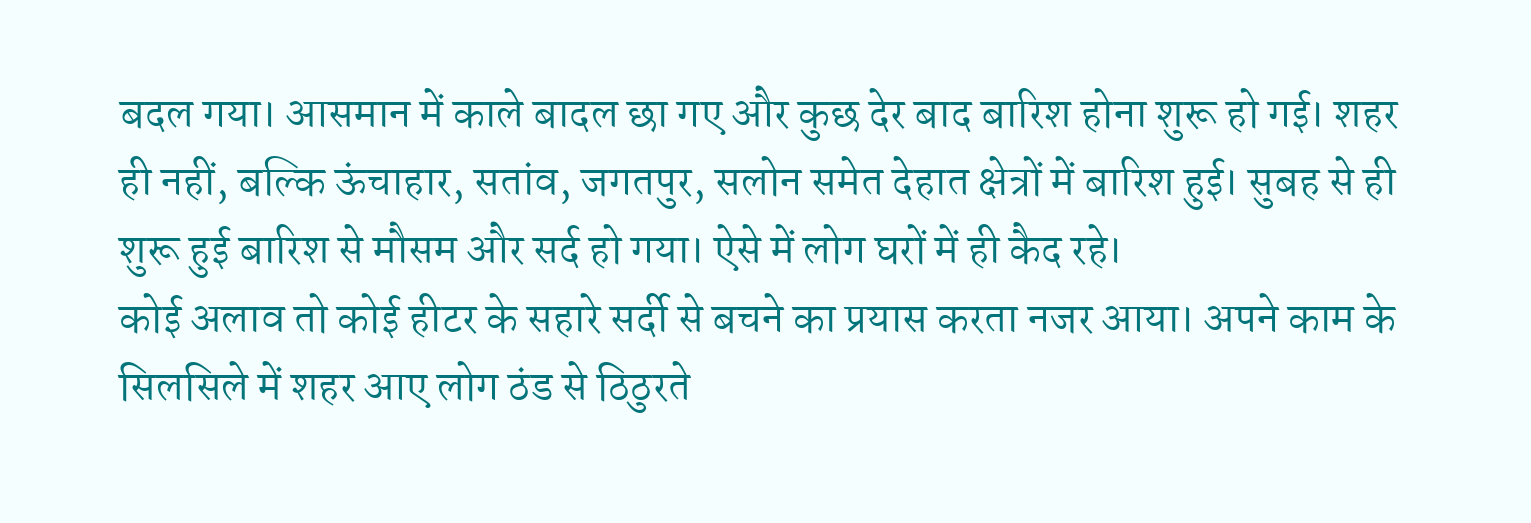बदल गया। आसमान में काले बादल छा गए और कुछ देर बाद बारिश होना शुरू हो गई। शहर ही नहीं, बल्कि ऊंचाहार, सतांव, जगतपुर, सलोन समेत देहात क्षेत्रों में बारिश हुई। सुबह से ही शुरू हुई बारिश से मौसम और सर्द हो गया। ऐसे में लोग घरों में ही कैद रहे।
कोई अलाव तो कोई हीटर के सहारे सर्दी से बचने का प्रयास करता नजर आया। अपने काम के सिलसिले में शहर आए लोग ठंड से ठिठुरते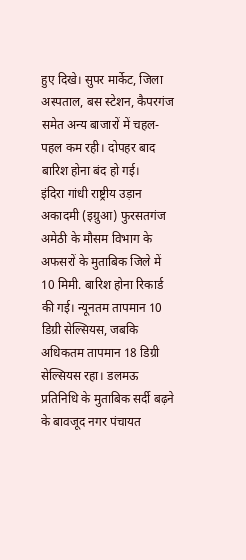हुए दिखे। सुपर मार्केट, जिला अस्पताल, बस स्टेशन, कैपरगंज समेत अन्य बाजारों में चहल-पहल कम रही। दोपहर बाद बारिश होना बंद हो गई।
इंदिरा गांधी राष्ट्रीय उड़ान अकादमी (इग्रुआ) फुरसतगंज अमेठी के मौसम विभाग के अफसरों के मुताबिक जिले में 10 मिमी. बारिश होना रिकार्ड की गई। न्यूनतम तापमान 10 डिग्री सेल्सियस, जबकि अधिकतम तापमान 18 डिग्री सेल्सियस रहा। डलमऊ प्रतिनिधि के मुताबिक सर्दी बढ़ने के बावजूद नगर पंचायत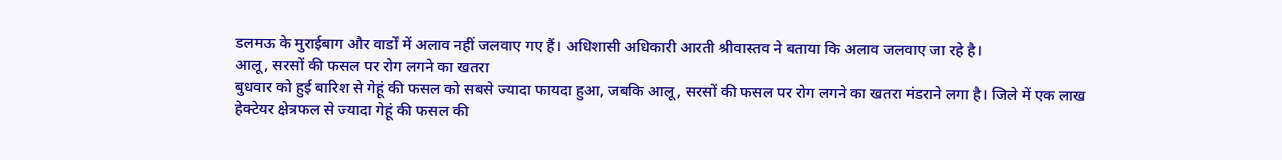डलमऊ के मुराईबाग और वार्डों में अलाव नहीं जलवाए गए हैं। अधिशासी अधिकारी आरती श्रीवास्तव ने बताया कि अलाव जलवाए जा रहे है।
आलू, सरसों की फसल पर रोग लगने का खतरा
बुधवार को हुई बारिश से गेहूं की फसल को सबसे ज्यादा फायदा हुआ, जबकि आलू, सरसों की फसल पर रोग लगने का खतरा मंडराने लगा है। जिले में एक लाख हेक्टेयर क्षेत्रफल से ज्यादा गेहूं की फसल की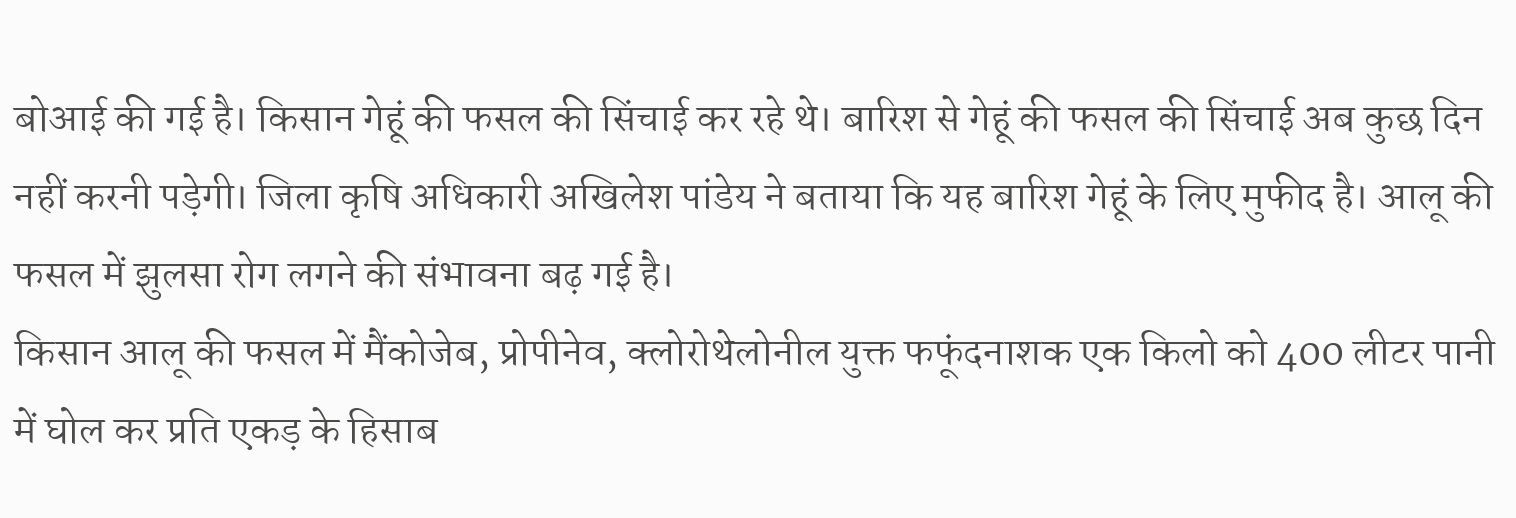बोआई की गई है। किसान गेहूं की फसल की सिंचाई कर रहे थे। बारिश से गेहूं की फसल की सिंचाई अब कुछ दिन नहीं करनी पड़ेगी। जिला कृषि अधिकारी अखिलेश पांडेय ने बताया कि यह बारिश गेहूं के लिए मुफीद है। आलू की फसल में झुलसा रोग लगने की संभावना बढ़ गई है।
किसान आलू की फसल में मैंकोजेब, प्रोपीनेव, क्लोरोथेलोनील युक्त फफूंदनाशक एक किलो को 400 लीटर पानी में घोल कर प्रति एकड़ के हिसाब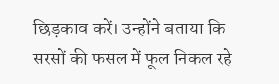छिड़काव करें। उन्होंने बताया कि सरसों की फसल में फूल निकल रहे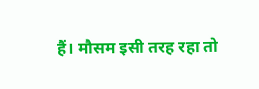हैं। मौसम इसी तरह रहा तो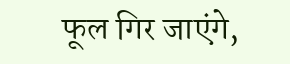फूल गिर जाएंगे,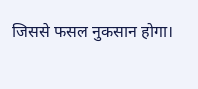जिससे फसल नुकसान होगा।